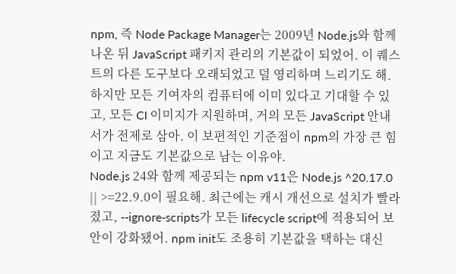npm, 즉 Node Package Manager는 2009년 Node.js와 함께 나온 뒤 JavaScript 패키지 관리의 기본값이 되었어. 이 퀘스트의 다른 도구보다 오래되었고 덜 영리하며 느리기도 해. 하지만 모든 기여자의 컴퓨터에 이미 있다고 기대할 수 있고, 모든 CI 이미지가 지원하며, 거의 모든 JavaScript 안내서가 전제로 삼아. 이 보편적인 기준점이 npm의 가장 큰 힘이고 지금도 기본값으로 남는 이유야.
Node.js 24와 함께 제공되는 npm v11은 Node.js ^20.17.0 || >=22.9.0이 필요해. 최근에는 캐시 개선으로 설치가 빨라졌고, --ignore-scripts가 모든 lifecycle script에 적용되어 보안이 강화됐어. npm init도 조용히 기본값을 택하는 대신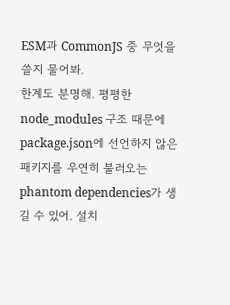ESM과 CommonJS 중 무엇을 쓸지 물어봐.
한계도 분명해. 평평한 node_modules 구조 때문에 package.json에 선언하지 않은 패키지를 우연히 불러오는 phantom dependencies가 생길 수 있어. 설치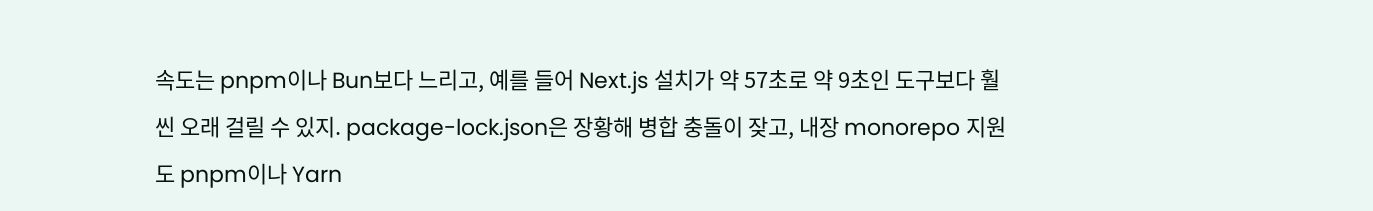속도는 pnpm이나 Bun보다 느리고, 예를 들어 Next.js 설치가 약 57초로 약 9초인 도구보다 훨씬 오래 걸릴 수 있지. package-lock.json은 장황해 병합 충돌이 잦고, 내장 monorepo 지원도 pnpm이나 Yarn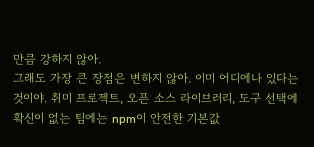만큼 강하지 않아.
그래도 가장 큰 장점은 변하지 않아. 이미 어디에나 있다는 것이야. 취미 프로젝트, 오픈 소스 라이브러리, 도구 선택에 확신이 없는 팀에는 npm이 안전한 기본값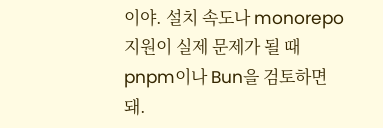이야. 설치 속도나 monorepo 지원이 실제 문제가 될 때 pnpm이나 Bun을 검토하면 돼.